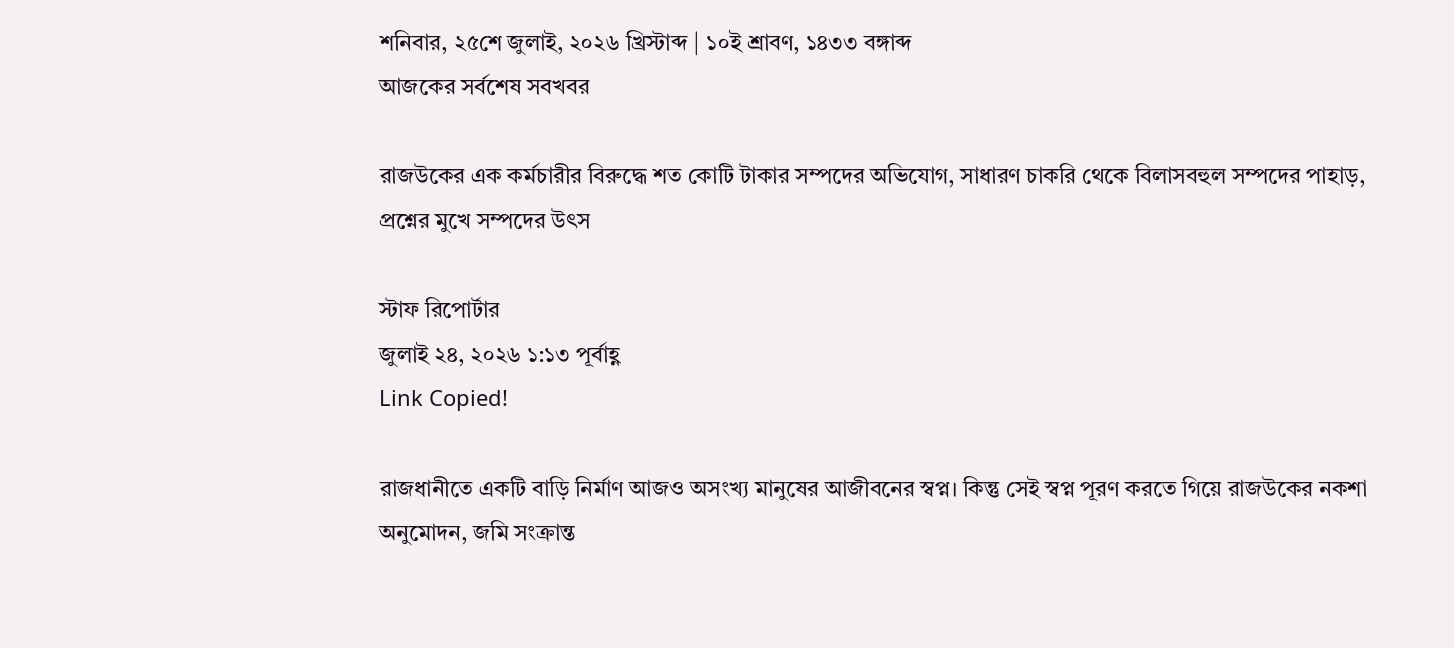শনিবার, ২৫শে জুলাই, ২০২৬ খ্রিস্টাব্দ | ১০ই শ্রাবণ, ১৪৩৩ বঙ্গাব্দ
আজকের সর্বশেষ সবখবর

রাজউকের এক কর্মচারীর বিরুদ্ধে শত কোটি টাকার সম্পদের অভিযোগ, সাধারণ চাকরি থেকে বিলাসবহুল সম্পদের পাহাড়, প্রশ্নের মুখে সম্পদের উৎস

স্টাফ রিপোর্টার
জুলাই ২৪, ২০২৬ ১:১৩ পূর্বাহ্ণ
Link Copied!

রাজধানীতে একটি বাড়ি নির্মাণ আজও অসংখ্য মানুষের আজীবনের স্বপ্ন। কিন্তু সেই স্বপ্ন পূরণ করতে গিয়ে রাজউকের নকশা অনুমোদন, জমি সংক্রান্ত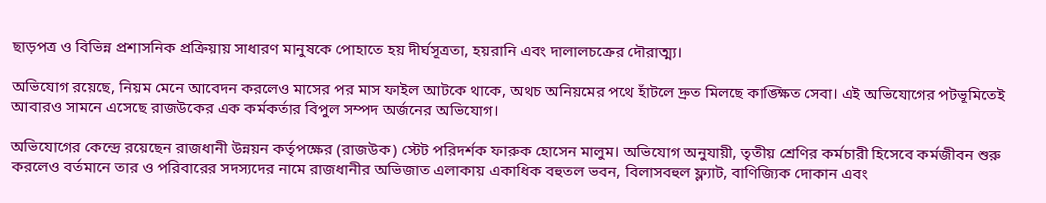ছাড়পত্র ও বিভিন্ন প্রশাসনিক প্রক্রিয়ায় সাধারণ মানুষকে পোহাতে হয় দীর্ঘসূত্রতা, হয়রানি এবং দালালচক্রের দৌরাত্ম্য।

অভিযোগ রয়েছে, নিয়ম মেনে আবেদন করলেও মাসের পর মাস ফাইল আটকে থাকে, অথচ অনিয়মের পথে হাঁটলে দ্রুত মিলছে কাঙ্ক্ষিত সেবা। এই অভিযোগের পটভূমিতেই আবারও সামনে এসেছে রাজউকের এক কর্মকর্তার বিপুল সম্পদ অর্জনের অভিযোগ।

অভিযোগের কেন্দ্রে রয়েছেন রাজধানী উন্নয়ন কর্তৃপক্ষের (রাজউক) স্টেট পরিদর্শক ফারুক হোসেন মালুম। অভিযোগ অনুযায়ী, তৃতীয় শ্রেণির কর্মচারী হিসেবে কর্মজীবন শুরু করলেও বর্তমানে তার ও পরিবারের সদস্যদের নামে রাজধানীর অভিজাত এলাকায় একাধিক বহুতল ভবন, বিলাসবহুল ফ্ল্যাট, বাণিজ্যিক দোকান এবং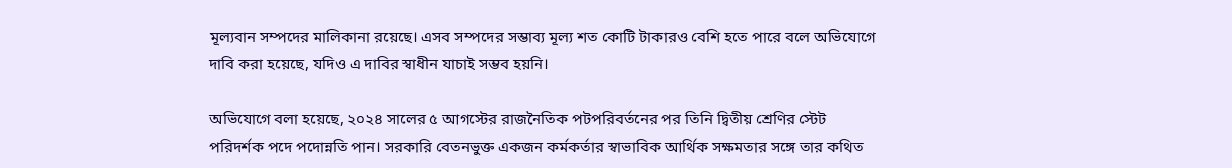মূল্যবান সম্পদের মালিকানা রয়েছে। এসব সম্পদের সম্ভাব্য মূল্য শত কোটি টাকারও বেশি হতে পারে বলে অভিযোগে দাবি করা হয়েছে, যদিও এ দাবির স্বাধীন যাচাই সম্ভব হয়নি।

অভিযোগে বলা হয়েছে, ২০২৪ সালের ৫ আগস্টের রাজনৈতিক পটপরিবর্তনের পর তিনি দ্বিতীয় শ্রেণির স্টেট পরিদর্শক পদে পদোন্নতি পান। সরকারি বেতনভুক্ত একজন কর্মকর্তার স্বাভাবিক আর্থিক সক্ষমতার সঙ্গে তার কথিত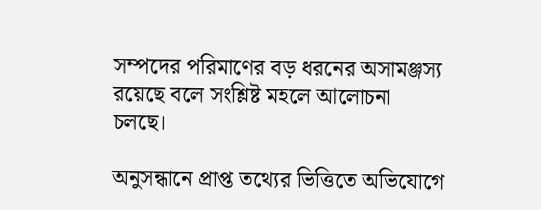সম্পদের পরিমাণের বড় ধরনের অসামঞ্জস্য রয়েছে বলে সংশ্লিষ্ট মহলে আলোচনা চলছে।

অনুসন্ধানে প্রাপ্ত তথ্যের ভিত্তিতে অভিযোগে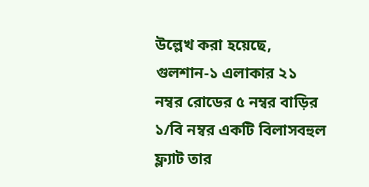উল্লেখ করা হয়েছে, গুলশান-১ এলাকার ২১ নম্বর রোডের ৫ নম্বর বাড়ির ১/বি নম্বর একটি বিলাসবহুল ফ্ল্যাট তার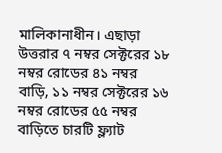মালিকানাধীন। এছাড়া উত্তরার ৭ নম্বর সেক্টরের ১৮ নম্বর রোডের ৪১ নম্বর বাড়ি, ১১ নম্বর সেক্টরের ১৬ নম্বর রোডের ৫৫ নম্বর বাড়িতে চারটি ফ্ল্যাট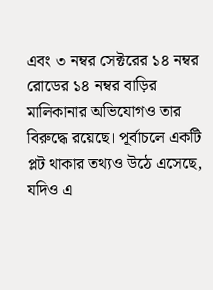এবং ৩ নম্বর সেক্টরের ১৪ নম্বর রোডের ১৪ নম্বর বাড়ির মালিকানার অভিযোগও তার বিরুদ্ধে রয়েছে। পূর্বাচলে একটি প্লট থাকার তথ্যও উঠে এসেছে, যদিও এ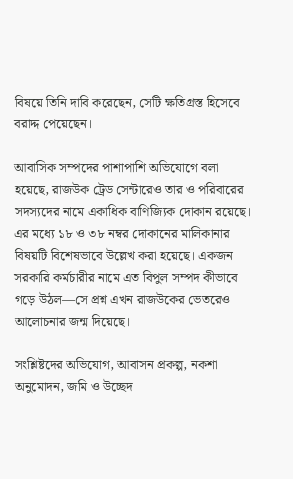বিষয়ে তিনি দাবি করেছেন, সেটি ক্ষতিগ্রস্ত হিসেবে বরাদ্দ পেয়েছেন।

আবাসিক সম্পদের পাশাপাশি অভিযোগে বলা হয়েছে, রাজউক ট্রেড সেন্টারেও তার ও পরিবারের সদস্যদের নামে একাধিক বাণিজ্যিক দোকান রয়েছে। এর মধ্যে ১৮ ও ৩৮ নম্বর দোকানের মালিকানার বিষয়টি বিশেষভাবে উল্লেখ করা হয়েছে। একজন সরকারি কর্মচারীর নামে এত বিপুল সম্পদ কীভাবে গড়ে উঠল—সে প্রশ্ন এখন রাজউকের ভেতরেও আলোচনার জন্ম দিয়েছে।

সংশ্লিষ্টদের অভিযোগ, আবাসন প্রকল্প, নকশা অনুমোদন, জমি ও উচ্ছেদ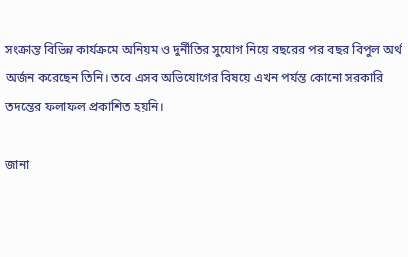সংক্রান্ত বিভিন্ন কার্যক্রমে অনিয়ম ও দুর্নীতির সুযোগ নিয়ে বছরের পর বছর বিপুল অর্থ অর্জন করেছেন তিনি। তবে এসব অভিযোগের বিষয়ে এখন পর্যন্ত কোনো সরকারি তদন্তের ফলাফল প্রকাশিত হয়নি।

জানা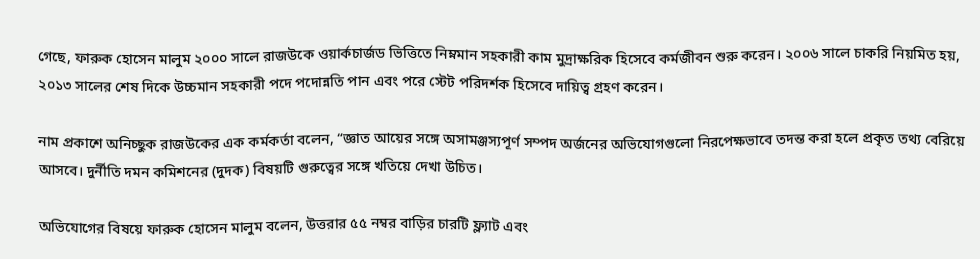গেছে, ফারুক হোসেন মালুম ২০০০ সালে রাজউকে ওয়ার্কচার্জড ভিত্তিতে নিম্নমান সহকারী কাম মুদ্রাক্ষরিক হিসেবে কর্মজীবন শুরু করেন। ২০০৬ সালে চাকরি নিয়মিত হয়, ২০১৩ সালের শেষ দিকে উচ্চমান সহকারী পদে পদোন্নতি পান এবং পরে স্টেট পরিদর্শক হিসেবে দায়িত্ব গ্রহণ করেন।

নাম প্রকাশে অনিচ্ছুক রাজউকের এক কর্মকর্তা বলেন, “জ্ঞাত আয়ের সঙ্গে অসামঞ্জস্যপূর্ণ সম্পদ অর্জনের অভিযোগগুলো নিরপেক্ষভাবে তদন্ত করা হলে প্রকৃত তথ্য বেরিয়ে আসবে। দুর্নীতি দমন কমিশনের (দুদক) বিষয়টি গুরুত্বের সঙ্গে খতিয়ে দেখা উচিত।

অভিযোগের বিষয়ে ফারুক হোসেন মালুম বলেন, উত্তরার ৫৫ নম্বর বাড়ির চারটি ফ্ল্যাট এবং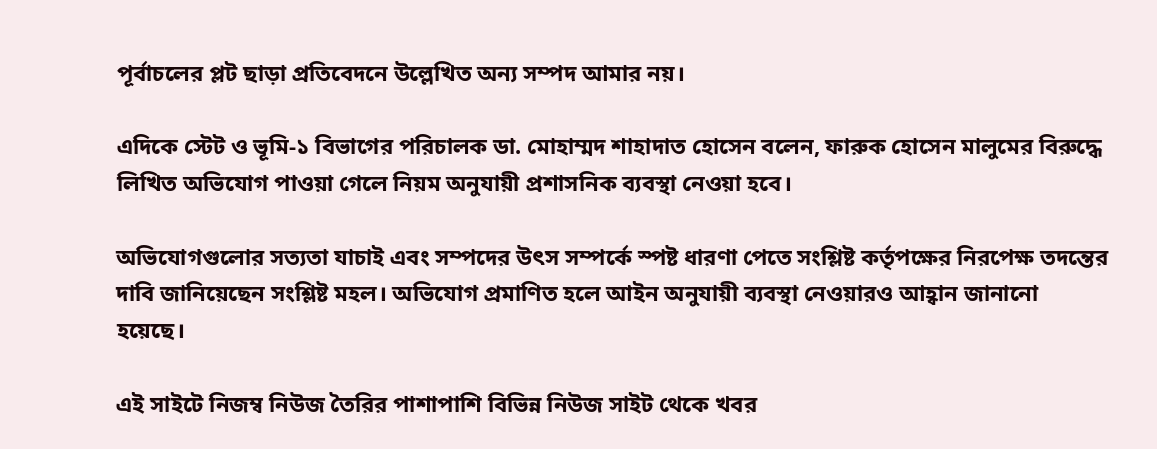পূর্বাচলের প্লট ছাড়া প্রতিবেদনে উল্লেখিত অন্য সম্পদ আমার নয়।

এদিকে স্টেট ও ভূমি-১ বিভাগের পরিচালক ডা. মোহাম্মদ শাহাদাত হোসেন বলেন, ফারুক হোসেন মালুমের বিরুদ্ধে লিখিত অভিযোগ পাওয়া গেলে নিয়ম অনুযায়ী প্রশাসনিক ব্যবস্থা নেওয়া হবে।

অভিযোগগুলোর সত্যতা যাচাই এবং সম্পদের উৎস সম্পর্কে স্পষ্ট ধারণা পেতে সংশ্লিষ্ট কর্তৃপক্ষের নিরপেক্ষ তদন্তের দাবি জানিয়েছেন সংশ্লিষ্ট মহল। অভিযোগ প্রমাণিত হলে আইন অনুযায়ী ব্যবস্থা নেওয়ারও আহ্বান জানানো হয়েছে।

এই সাইটে নিজম্ব নিউজ তৈরির পাশাপাশি বিভিন্ন নিউজ সাইট থেকে খবর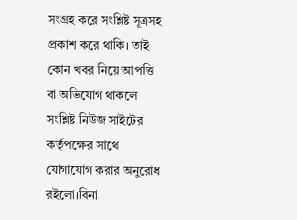সংগ্রহ করে সংশ্লিষ্ট সূত্রসহ প্রকাশ করে থাকি। তাই কোন খবর নিয়ে আপত্তি বা অভিযোগ থাকলে সংশ্লিষ্ট নিউজ সাইটের কর্তৃপক্ষের সাথে যোগাযোগ করার অনুরোধ রইলো।বিনা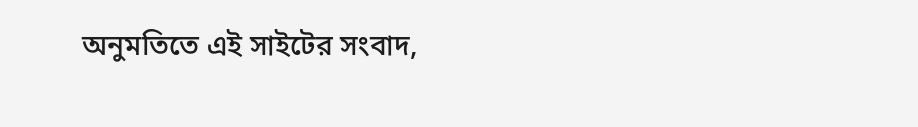অনুমতিতে এই সাইটের সংবাদ,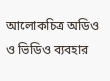আলোকচিত্র অডিও ও ভিডিও ব্যবহার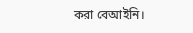করা বেআইনি।